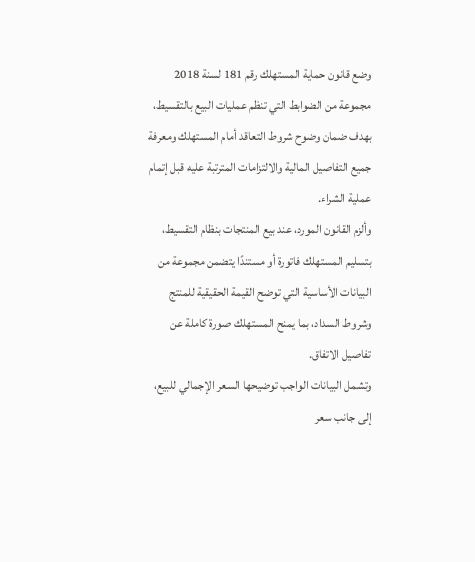وضع قانون حماية المستهلك رقم 181 لسنة 2018 مجموعة من الضوابط التي تنظم عمليات البيع بالتقسيط، بهدف ضمان وضوح شروط التعاقد أمام المستهلك ومعرفة جميع التفاصيل المالية والالتزامات المترتبة عليه قبل إتمام عملية الشراء.
وألزم القانون المورد، عند بيع المنتجات بنظام التقسيط، بتسليم المستهلك فاتورة أو مستندًا يتضمن مجموعة من البيانات الأساسية التي توضح القيمة الحقيقية للمنتج وشروط السداد، بما يمنح المستهلك صورة كاملة عن تفاصيل الاتفاق.
وتشمل البيانات الواجب توضيحها السعر الإجمالي للبيع، إلى جانب سعر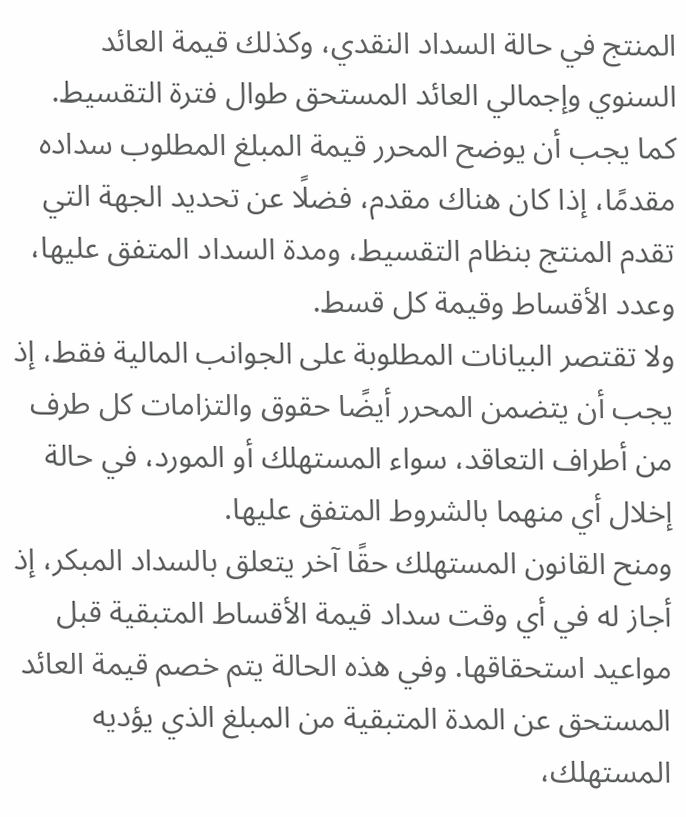المنتج في حالة السداد النقدي، وكذلك قيمة العائد السنوي وإجمالي العائد المستحق طوال فترة التقسيط.
كما يجب أن يوضح المحرر قيمة المبلغ المطلوب سداده مقدمًا، إذا كان هناك مقدم، فضلًا عن تحديد الجهة التي تقدم المنتج بنظام التقسيط، ومدة السداد المتفق عليها، وعدد الأقساط وقيمة كل قسط.
ولا تقتصر البيانات المطلوبة على الجوانب المالية فقط، إذ يجب أن يتضمن المحرر أيضًا حقوق والتزامات كل طرف من أطراف التعاقد، سواء المستهلك أو المورد، في حالة إخلال أي منهما بالشروط المتفق عليها.
ومنح القانون المستهلك حقًا آخر يتعلق بالسداد المبكر، إذ أجاز له في أي وقت سداد قيمة الأقساط المتبقية قبل مواعيد استحقاقها. وفي هذه الحالة يتم خصم قيمة العائد المستحق عن المدة المتبقية من المبلغ الذي يؤديه المستهلك،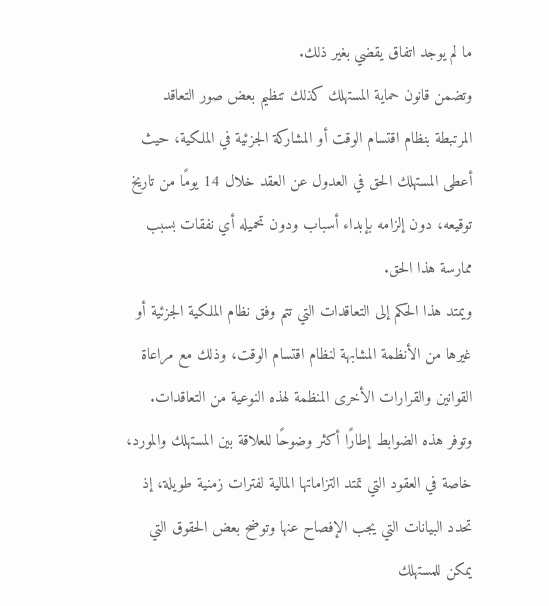ما لم يوجد اتفاق يقضي بغير ذلك.
وتضمن قانون حماية المستهلك كذلك تنظيم بعض صور التعاقد المرتبطة بنظام اقتسام الوقت أو المشاركة الجزئية في الملكية، حيث أعطى المستهلك الحق في العدول عن العقد خلال 14 يومًا من تاريخ توقيعه، دون إلزامه بإبداء أسباب ودون تحميله أي نفقات بسبب ممارسة هذا الحق.
ويمتد هذا الحكم إلى التعاقدات التي تتم وفق نظام الملكية الجزئية أو غيرها من الأنظمة المشابهة لنظام اقتسام الوقت، وذلك مع مراعاة القوانين والقرارات الأخرى المنظمة لهذه النوعية من التعاقدات.
وتوفر هذه الضوابط إطارًا أكثر وضوحًا للعلاقة بين المستهلك والمورد، خاصة في العقود التي تمتد التزاماتها المالية لفترات زمنية طويلة، إذ تحدد البيانات التي يجب الإفصاح عنها وتوضح بعض الحقوق التي يمكن للمستهلك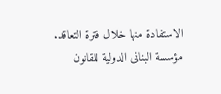الاستفادة منها خلال فترة التعاقد.
مؤسسة البنانى الدولية للقانون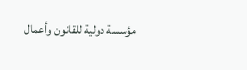مؤسسة دولية للقانون وأعمال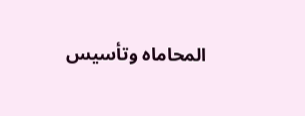المحاماه وتأسيس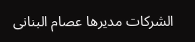الشركات مديرها عصام البنانى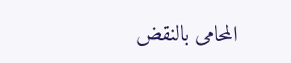المحامى بالنقض